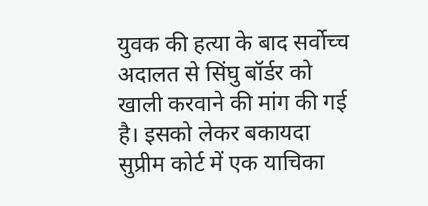युवक की हत्या के बाद सर्वोच्च अदालत से सिंघु बॉर्डर को खाली करवाने की मांग की गई है। इसको लेकर बकायदा सुप्रीम कोर्ट में एक याचिका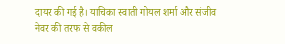दायर की गई है। याचिका स्वाती गोयल शर्मा और संजीव नेवर की तरफ से वकील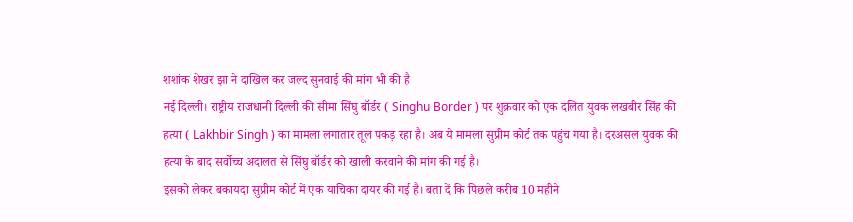शशांक शेखर झा ने दाखिल कर जल्द सुनवाई की मांग भी की है
नई दिल्ली। राष्ट्रीय राजधानी दिल्ली की सीमा सिंघु बॉर्डर ( Singhu Border ) पर शुक्रवार को एक दलित युवक लखबीर सिंह की हत्या ( Lakhbir Singh ) का मामला लगातार तूल पकड़ रहा है। अब ये मामला सुप्रीम कोर्ट तक पहुंच गया है। दरअसल युवक की हत्या के बाद सर्वोच्च अदालत से सिंघु बॉर्डर को खाली करवाने की मांग की गई है।
इसको लेकर बकायदा सुप्रीम कोर्ट में एक याचिका दायर की गई है। बता दें कि पिछले करीब 10 महीने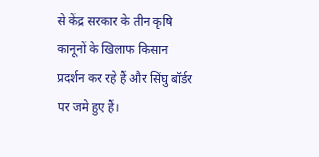से केंद्र सरकार के तीन कृषि कानूनों के खिलाफ किसान प्रदर्शन कर रहे हैं और सिंघु बॉर्डर पर जमे हुए हैं।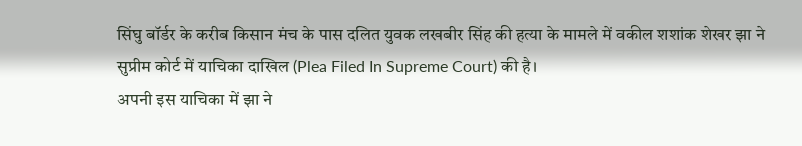सिंघु बॉर्डर के करीब किसान मंच के पास दलित युवक लखबीर सिंह की हत्या के मामले में वकील शशांक शेखर झा ने सुप्रीम कोर्ट में याचिका दाखिल (Plea Filed In Supreme Court) की है।
अपनी इस याचिका में झा ने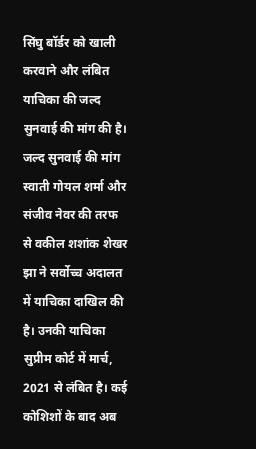सिंघु बॉर्डर को खाली करवाने और लंबित याचिका की जल्द सुनवाई की मांग की है।
जल्द सुनवाई की मांग
स्वाती गोयल शर्मा और संजीव नेवर की तरफ से वकील शशांक शेखर झा ने सर्वोच्च अदालत में याचिका दाखिल की है। उनकी याचिका सुप्रीम कोर्ट में मार्च, 2021 से लंबित है। कई कोशिशों के बाद अब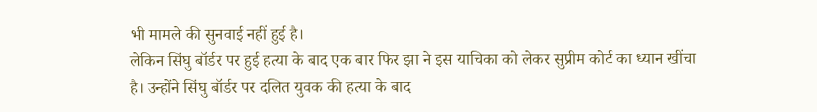भी मामले की सुनवाई नहीं हुई है।
लेकिन सिंघु बॉर्डर पर हुई हत्या के बाद एक बार फिर झा ने इस याचिका को लेकर सुप्रीम कोर्ट का ध्यान खींचा है। उन्होंने सिंघु बॉर्डर पर दलित युवक की हत्या के बाद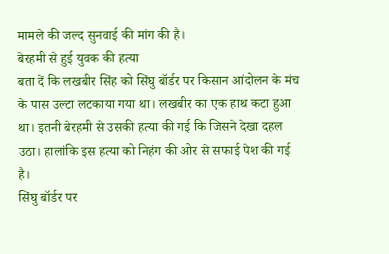मामले की जल्द सुनवाई की मांग की है।
बेरहमी से हुई युवक की हत्या
बता दें कि लखबीर सिंह को सिंघु बॉर्डर पर किसान आंदोलन के मंच के पास उल्टा लटकाया गया था। लखबीर का एक हाथ कटा हुआ था। इतनी बेरहमी से उसकी हत्या की गई कि जिसने देखा दहल उठा। हालांकि इस हत्या को निहंग की ओर से सफाई पेश की गई है।
सिंघु बॉर्डर पर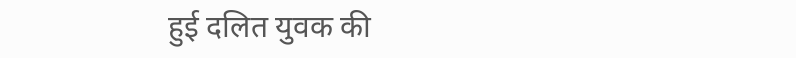हुई दलित युवक की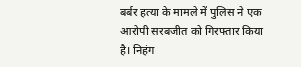बर्बर हत्या के मामले में पुलिस ने एक आरोपी सरबजीत को गिरफ्तार किया है। निहंग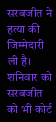सरबजीत ने हत्या की जिम्मेदारी ली है। शनिवार को सरबजीत को भी कोर्ट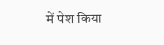में पेश किया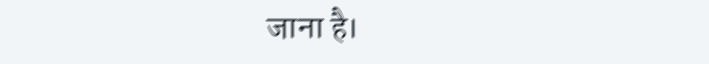जाना है।